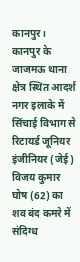कानपुर।
कानपुर के जाजमऊ थाना क्षेत्र स्थित आदर्श नगर इलाके में सिंचाई विभाग से रिटायर्ड जूनियर इंजीनियर (जेई) विजय कुमार घोष (62) का शव बंद कमरे में संदिग्ध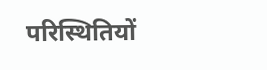परिस्थितियों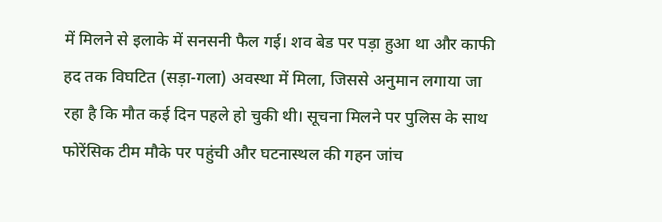में मिलने से इलाके में सनसनी फैल गई। शव बेड पर पड़ा हुआ था और काफी हद तक विघटित (सड़ा-गला) अवस्था में मिला, जिससे अनुमान लगाया जा रहा है कि मौत कई दिन पहले हो चुकी थी। सूचना मिलने पर पुलिस के साथ फोरेंसिक टीम मौके पर पहुंची और घटनास्थल की गहन जांच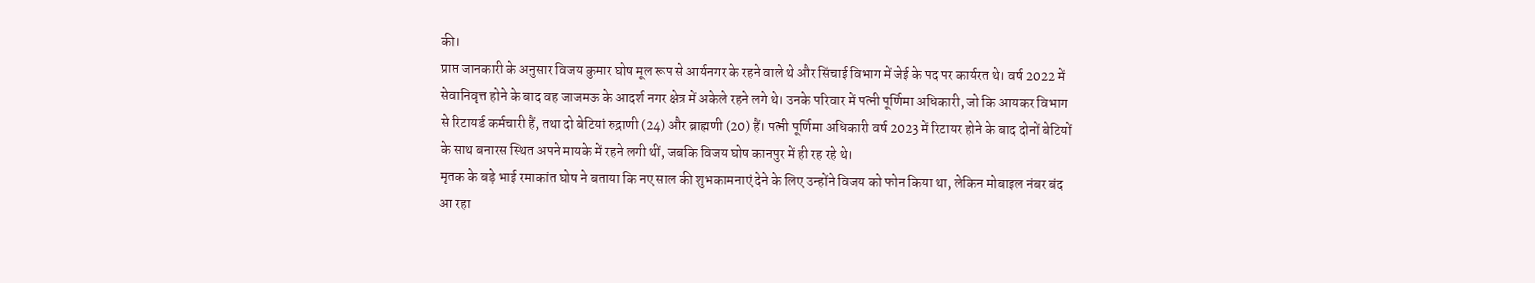की।
प्राप्त जानकारी के अनुसार विजय कुमार घोष मूल रूप से आर्यनगर के रहने वाले थे और सिंचाई विभाग में जेई के पद पर कार्यरत थे। वर्ष 2022 में सेवानिवृत्त होने के बाद वह जाजमऊ के आदर्श नगर क्षेत्र में अकेले रहने लगे थे। उनके परिवार में पत्नी पूर्णिमा अधिकारी, जो कि आयकर विभाग से रिटायर्ड कर्मचारी हैं, तथा दो बेटियां रुद्राणी (24) और ब्राह्मणी (20) हैं। पत्नी पूर्णिमा अधिकारी वर्ष 2023 में रिटायर होने के बाद दोनों बेटियों के साथ बनारस स्थित अपने मायके में रहने लगी थीं, जबकि विजय घोष कानपुर में ही रह रहे थे।
मृतक के बड़े भाई रमाकांत घोष ने बताया कि नए साल की शुभकामनाएं देने के लिए उन्होंने विजय को फोन किया था, लेकिन मोबाइल नंबर बंद आ रहा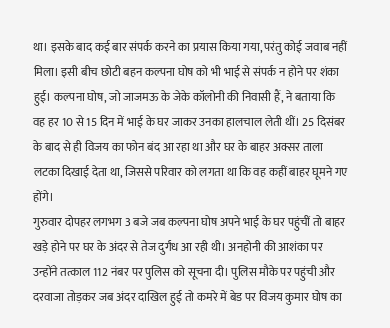था। इसके बाद कई बार संपर्क करने का प्रयास किया गया, परंतु कोई जवाब नहीं मिला। इसी बीच छोटी बहन कल्पना घोष को भी भाई से संपर्क न होने पर शंका हुई। कल्पना घोष, जो जाजमऊ के जेके कॉलोनी की निवासी हैं, ने बताया कि वह हर 10 से 15 दिन में भाई के घर जाकर उनका हालचाल लेती थीं। 25 दिसंबर के बाद से ही विजय का फोन बंद आ रहा था और घर के बाहर अक्सर ताला लटका दिखाई देता था, जिससे परिवार को लगता था कि वह कहीं बाहर घूमने गए होंगे।
गुरुवार दोपहर लगभग 3 बजे जब कल्पना घोष अपने भाई के घर पहुंचीं तो बाहर खड़े होने पर घर के अंदर से तेज दुर्गंध आ रही थी। अनहोनी की आशंका पर उन्होंने तत्काल 112 नंबर पर पुलिस को सूचना दी। पुलिस मौके पर पहुंची और दरवाजा तोड़कर जब अंदर दाखिल हुई तो कमरे में बेड पर विजय कुमार घोष का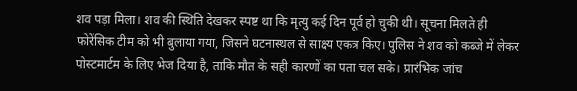शव पड़ा मिला। शव की स्थिति देखकर स्पष्ट था कि मृत्यु कई दिन पूर्व हो चुकी थी। सूचना मिलते ही फोरेंसिक टीम को भी बुलाया गया, जिसने घटनास्थल से साक्ष्य एकत्र किए। पुलिस ने शव को कब्जे में लेकर पोस्टमार्टम के लिए भेज दिया है, ताकि मौत के सही कारणों का पता चल सके। प्रारंभिक जांच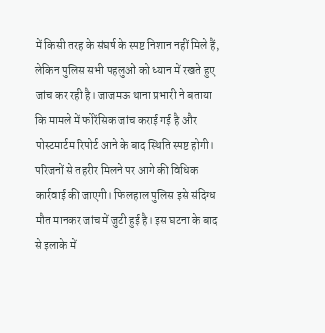में किसी तरह के संघर्ष के स्पष्ट निशान नहीं मिले हैं, लेकिन पुलिस सभी पहलुओं को ध्यान में रखते हुए जांच कर रही है। जाजमऊ थाना प्रभारी ने बताया कि मामले में फोरेंसिक जांच कराई गई है और पोस्टमार्टम रिपोर्ट आने के बाद स्थिति स्पष्ट होगी। परिजनों से तहरीर मिलने पर आगे की विधिक कार्रवाई की जाएगी। फिलहाल पुलिस इसे संदिग्ध मौत मानकर जांच में जुटी हुई है। इस घटना के बाद से इलाके में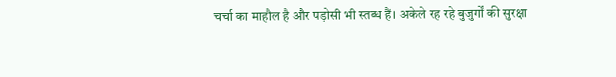चर्चा का माहौल है और पड़ोसी भी स्तब्ध हैं। अकेले रह रहे बुजुर्गों की सुरक्षा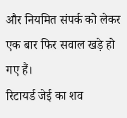और नियमित संपर्क को लेकर एक बार फिर सवाल खड़े हो गए हैं।
रिटायर्ड जेई का शव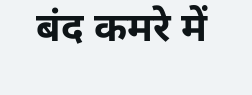बंद कमरे में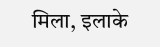मिला, इलाके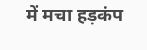में मचा हड़कंप